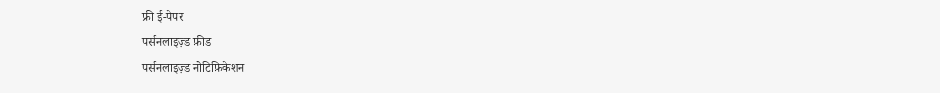फ्री ई-पेपर
पर्सनलाइज़्ड फ़ीड
पर्सनलाइज़्ड नोटिफ़िकेशन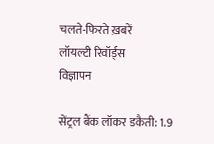चलते-फिरते ख़बरें
लॉयल्टी रिवॉर्ड्स
विज्ञापन

सेंट्रल बैंक लॉकर डकैती: 1.9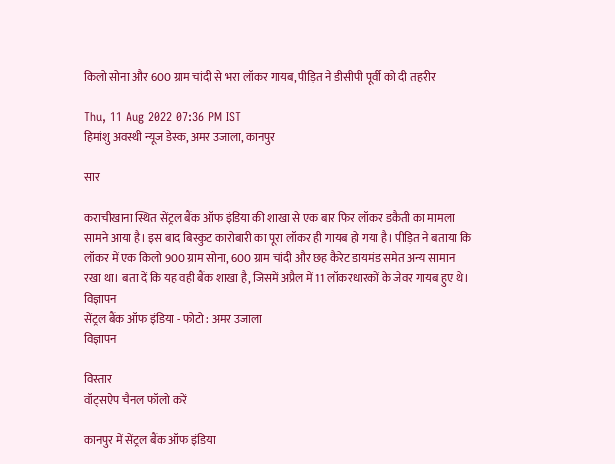किलो सोना और 600 ग्राम चांदी से भरा लॉकर गायब, पीड़ित ने डीसीपी पूर्वी को दी तहरीर

Thu, 11 Aug 2022 07:36 PM IST
हिमांशु अवस्थी न्यूज डेस्क, अमर उजाला, कानपुर

सार

कराचीखाना स्थित सेंट्रल बैंक ऑफ इंडिया की शाखा से एक बार फिर लॉकर डकैती का मामला सामने आया है। इस बाद बिस्कुट कारोबारी का पूरा लॉकर ही गायब हो गया है। पीड़ित ने बताया कि लॉकर में एक किलो 900 ग्राम सोना, 600 ग्राम चांदी और छह कैरेट डायमंड समेत अन्य सामान रखा था। बता दें कि यह वही बैंक शाखा है, जिसमें अप्रैल में 11 लॉकरधारकों के जेवर गायब हुए थे।
विज्ञापन
सेंट्रल बैंक ऑफ इंडिया - फोटो : अमर उजाला
विज्ञापन

विस्तार
वॉट्सऐप चैनल फॉलो करें

कानपुर में सेंट्रल बैंक ऑफ इंडिया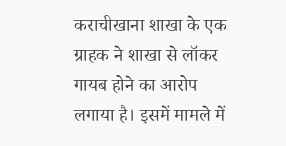कराचीखाना शाखा के एक ग्राहक ने शाखा से लॉकर गायब होने का आरोप लगाया है। इसमें मामले में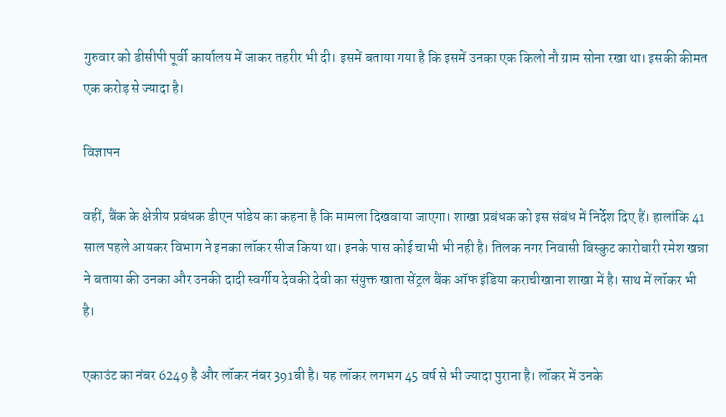गुरुवार को डीसीपी पूर्वी कार्यालय में जाकर तहरीर भी दी। इसमें बताया गया है कि इसमें उनका एक किलो नौ ग्राम सोना रखा था। इसकी कीमत एक करोड़ से ज्यादा है।

विज्ञापन

वहीं, बैंक के क्षेत्रीय प्रबंधक डीएन पांडेय का कहना है कि मामला दिखवाया जाएगा। शाखा प्रबंधक को इस संबंध में निर्देश दिए हैं। हालांकि 41 साल पहले आयकर विभाग ने इनका लॉकर सीज किया था। इनके पास कोई चाभी भी नही है। तिलक नगर निवासी बिस्कुट कारोबारी रमेश खन्ना ने बताया की उनका और उनकी दादी स्वर्गीय देवकी देवी का संयुक्त खाता सेंट्रल बैंक ऑफ इंडिया कराचीखाना शाखा में है। साथ में लॉकर भी है।

एकाउंट का नंबर 6249 है और लॉकर नंबर 391बी है। यह लॉकर लगभग 45 वर्ष से भी ज्यादा पुराना है। लॉकर में उनके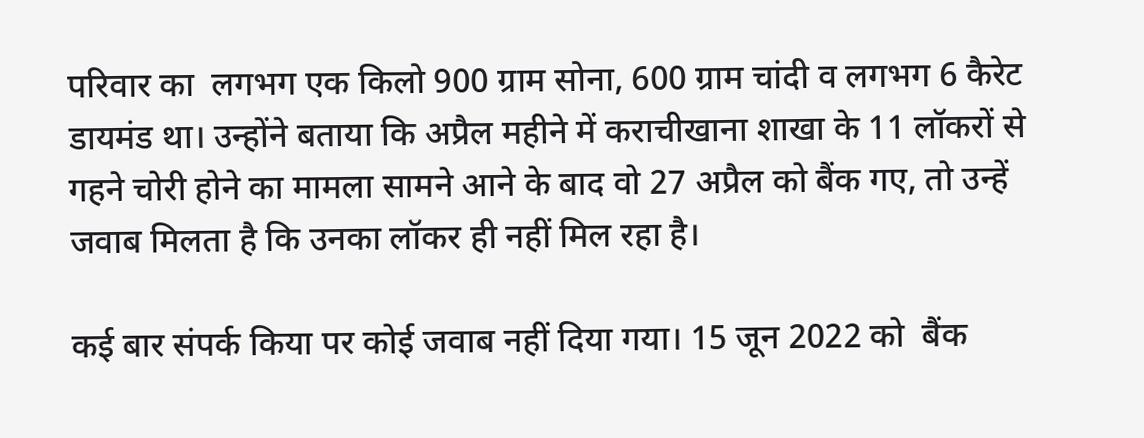परिवार का  लगभग एक किलो 900 ग्राम सोना, 600 ग्राम चांदी व लगभग 6 कैरेट डायमंड था। उन्होंने बताया कि अप्रैल महीने में कराचीखाना शाखा के 11 लॉकरों से गहने चोरी होने का मामला सामने आने के बाद वो 27 अप्रैल को बैंक गए, तो उन्हें जवाब मिलता है कि उनका लॉकर ही नहीं मिल रहा है।

कई बार संपर्क किया पर कोई जवाब नहीं दिया गया। 15 जून 2022 को  बैंक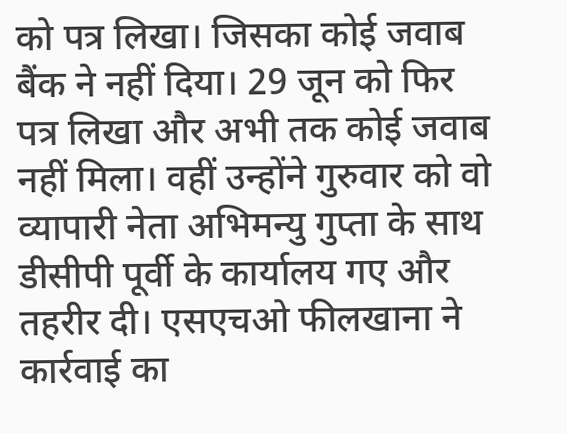को पत्र लिखा। जिसका कोई जवाब बैंक ने नहीं दिया। 29 जून को फिर पत्र लिखा और अभी तक कोई जवाब नहीं मिला। वहीं उन्होंने गुरुवार को वो व्यापारी नेता अभिमन्यु गुप्ता के साथ डीसीपी पूर्वी के कार्यालय गए और तहरीर दी। एसएचओ फीलखाना ने कार्रवाई का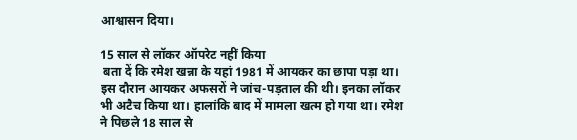आश्वासन दिया।

15 साल से लॉकर ऑपरेट नहीं किया
 बता दें कि रमेश खन्ना के यहां 1981 में आयकर का छापा पड़ा था। इस दौरान आयकर अफसरों ने जांच-पड़ताल की थी। इनका लॉकर भी अटैच किया था। हालांकि बाद में मामला खत्म हो गया था। रमेश ने पिछले 18 साल से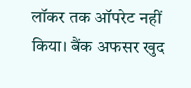लॉकर तक ऑपरेट नहीं किया। बैंक अफसर खुद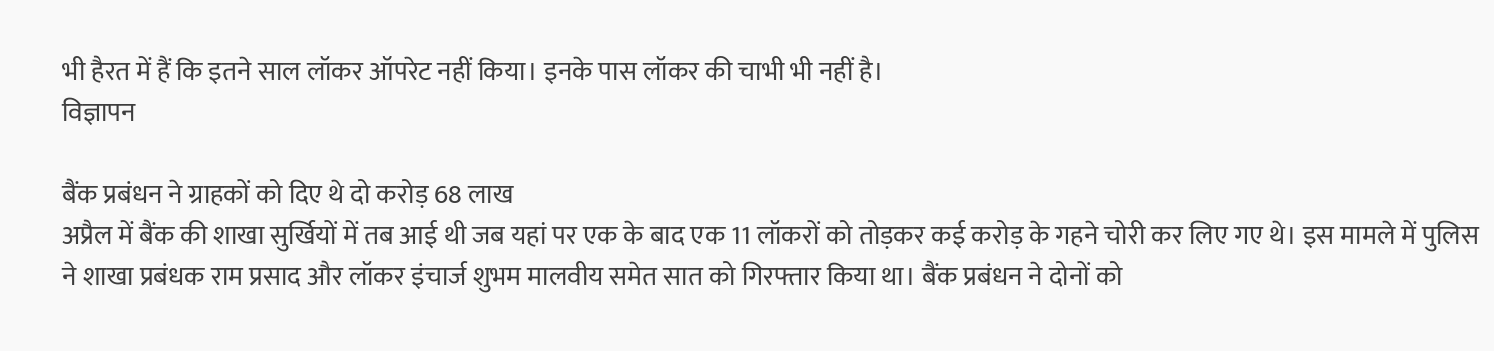भी हैरत में हैं कि इतने साल लॉकर ऑपरेट नहीं किया। इनके पास लॉकर की चाभी भी नहीं है।
विज्ञापन

बैंक प्रबंधन ने ग्राहकों को दिए थे दो करोड़ 68 लाख
अप्रैल में बैंक की शाखा सुर्खियों में तब आई थी जब यहां पर एक के बाद एक 11 लॉकरों को तोड़कर कई करोड़ के गहने चोरी कर लिए गए थे। इस मामले में पुलिस ने शाखा प्रबंधक राम प्रसाद और लॉकर इंचार्ज शुभम मालवीय समेत सात को गिरफ्तार किया था। बैंक प्रबंधन ने दोनों को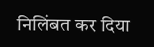निलिंबत कर दिया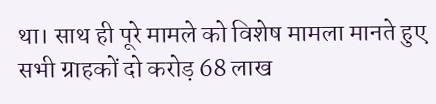था। साथ ही पूरे मामले को विशेष मामला मानते हुए सभी ग्राहकों दो करोड़ 68 लाख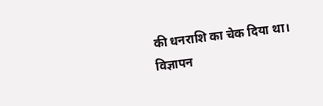की धनराशि का चेक दिया था।
विज्ञापन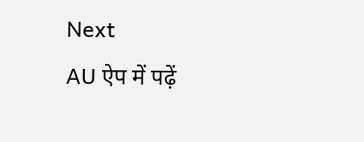Next
AU ऐप में पढ़ें